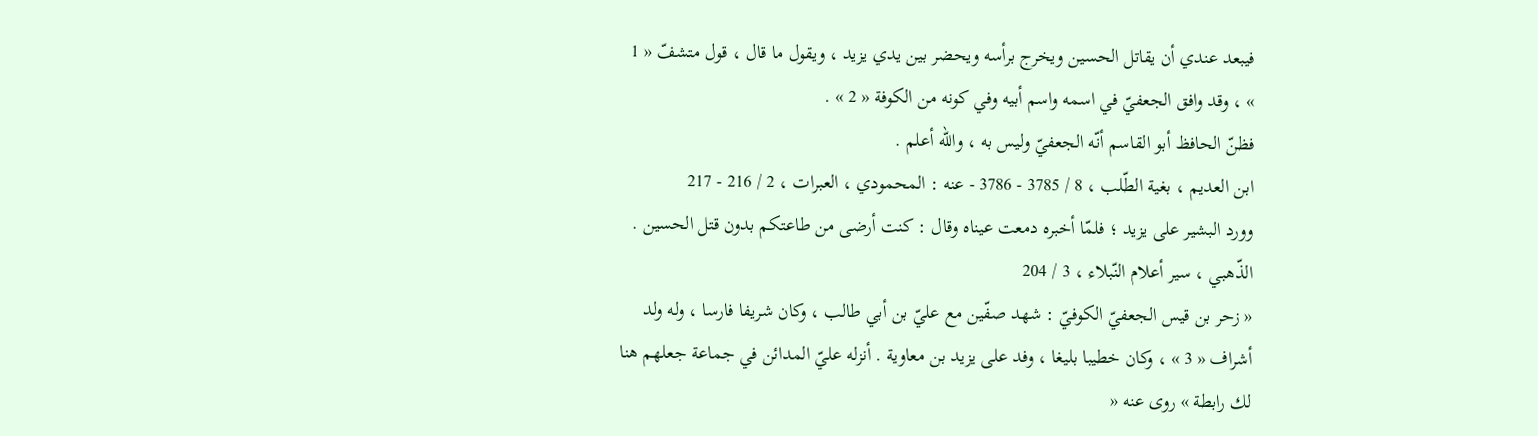فيبعد عندي أن يقاتل الحسين ويخرج برأسه ويحضر بين يدي يزيد ، ويقول ما قال ، قول متشفّ « 1 » ، وقد وافق الجعفيّ في اسمه واسم أبيه وفي كونه من الكوفة « 2 » .
فظنّ الحافظ أبو القاسم أنّه الجعفيّ وليس به ، واللّه أعلم .
ابن العديم ، بغية الطّلب ، 8 / 3785 - 3786 - عنه : المحمودي ، العبرات ، 2 / 216 - 217
وورد البشير على يزيد ؛ فلمّا أخبره دمعت عيناه وقال : كنت أرضى من طاعتكم بدون قتل الحسين .
الذّهبي ، سير أعلام النّبلاء ، 3 / 204
« زحر بن قيس الجعفيّ الكوفيّ : شهد صفّين مع عليّ بن أبي طالب ، وكان شريفا فارسا ، وله ولد أشراف « 3 » ، وكان خطيبا بليغا ، وفد على يزيد بن معاوية . أنزله عليّ المدائن في جماعة جعلهم هنا لك رابطة » روى عنه «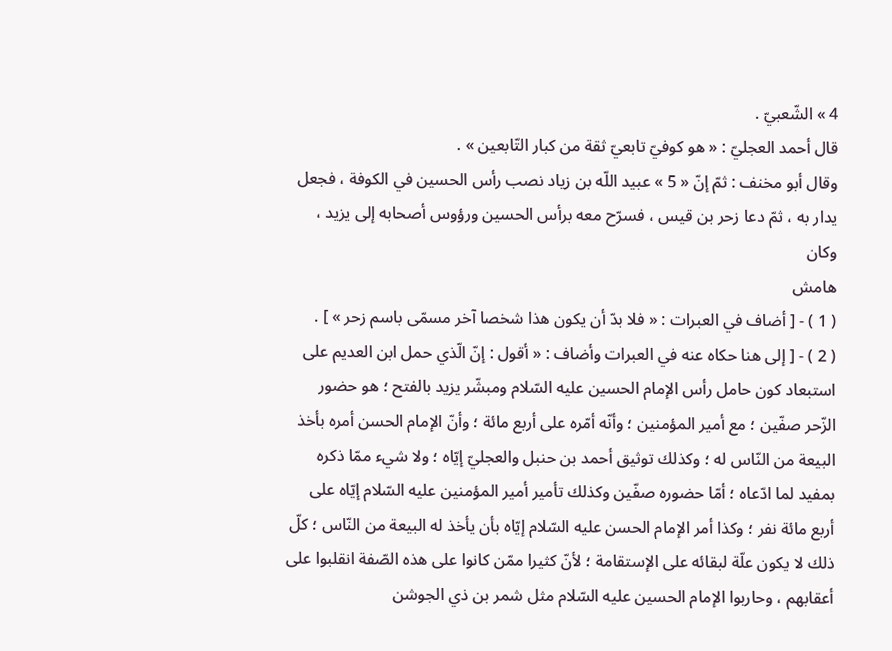4 » الشّعبيّ .
قال أحمد العجليّ : « هو كوفيّ تابعيّ ثقة من كبار التّابعين » .
وقال أبو مخنف : ثمّ إنّ « 5 » عبيد اللّه بن زياد نصب رأس الحسين في الكوفة ، فجعل يدار به ، ثمّ دعا زحر بن قيس ، فسرّح معه برأس الحسين ورؤوس أصحابه إلى يزيد ، وكان
هامش
( 1 ) - [ أضاف في العبرات : « فلا بدّ أن يكون هذا شخصا آخر مسمّى باسم زحر » ] .
( 2 ) - [ إلى هنا حكاه عنه في العبرات وأضاف : « أقول : إنّ الّذي حمل ابن العديم على استبعاد كون حامل رأس الإمام الحسين عليه السّلام ومبشّر يزيد بالفتح ؛ هو حضور الزّحر صفّين ؛ مع أمير المؤمنين ؛ وأنّه أمّره على أربع مائة ؛ وأنّ الإمام الحسن أمره بأخذ البيعة من النّاس له ؛ وكذلك توثيق أحمد بن حنبل والعجليّ إيّاه ؛ ولا شيء ممّا ذكره بمفيد لما ادّعاه ؛ أمّا حضوره صفّين وكذلك تأمير أمير المؤمنين عليه السّلام إيّاه على أربع مائة نفر ؛ وكذا أمر الإمام الحسن عليه السّلام إيّاه بأن يأخذ له البيعة من النّاس ؛ كلّ ذلك لا يكون علّة لبقائه على الإستقامة ؛ لأنّ كثيرا ممّن كانوا على هذه الصّفة انقلبوا على أعقابهم ، وحاربوا الإمام الحسين عليه السّلام مثل شمر بن ذي الجوشن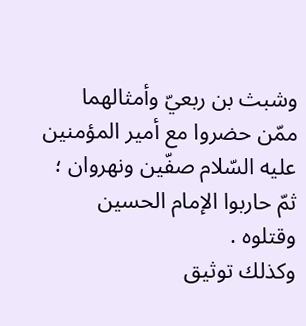وشبث بن ربعيّ وأمثالهما ممّن حضروا مع أمير المؤمنين عليه السّلام صفّين ونهروان ؛ ثمّ حاربوا الإمام الحسين وقتلوه .
وكذلك توثيق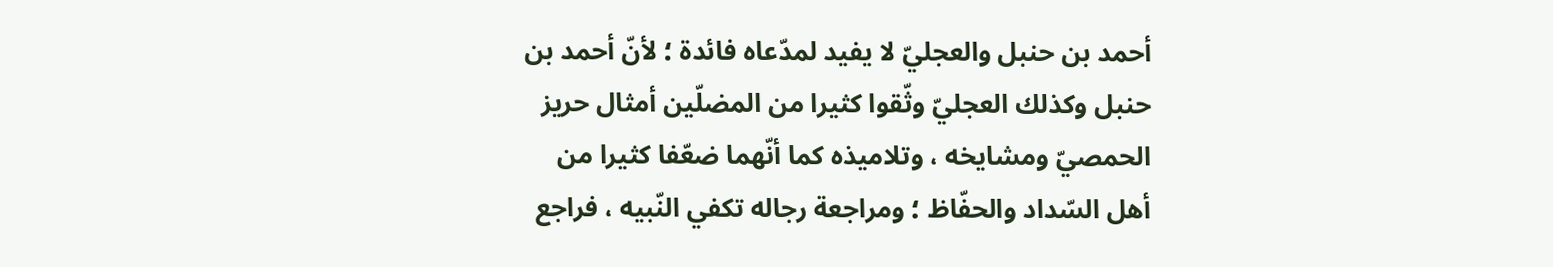أحمد بن حنبل والعجليّ لا يفيد لمدّعاه فائدة ؛ لأنّ أحمد بن حنبل وكذلك العجليّ وثّقوا كثيرا من المضلّين أمثال حريز الحمصيّ ومشايخه ، وتلاميذه كما أنّهما ضعّفا كثيرا من أهل السّداد والحفّاظ ؛ ومراجعة رجاله تكفي النّبيه ، فراجع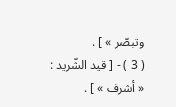وتبصّر » ] .
( 3 ) - [ قيد الشّريد : « أشرف » ] .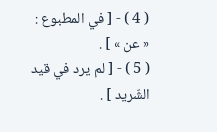( 4 ) - [ في المطبوع : « عن » ] .
( 5 ) - [ لم يرد في قيد الشّريد ] .